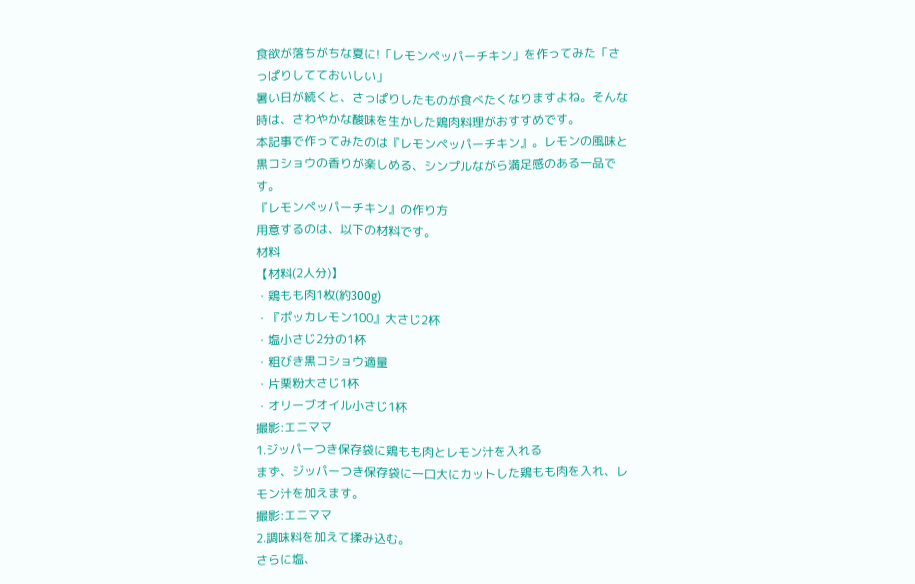食欲が落ちがちな夏に!「レモンペッパーチキン」を作ってみた「さっぱりしてておいしい」
暑い日が続くと、さっぱりしたものが食べたくなりますよね。そんな時は、さわやかな酸味を生かした鶏肉料理がおすすめです。
本記事で作ってみたのは『レモンペッパーチキン』。レモンの風味と黒コショウの香りが楽しめる、シンプルながら満足感のある一品です。
『レモンペッパーチキン』の作り方
用意するのは、以下の材料です。
材料
【材料(2人分)】
・鶏もも肉1枚(約300g)
・『ポッカレモン100』大さじ2杯
・塩小さじ2分の1杯
・粗びき黒コショウ適量
・片栗粉大さじ1杯
・オリーブオイル小さじ1杯
撮影:エニママ
1.ジッパーつき保存袋に鶏もも肉とレモン汁を入れる
まず、ジッパーつき保存袋に一口大にカットした鶏もも肉を入れ、レモン汁を加えます。
撮影:エニママ
2.調味料を加えて揉み込む。
さらに塩、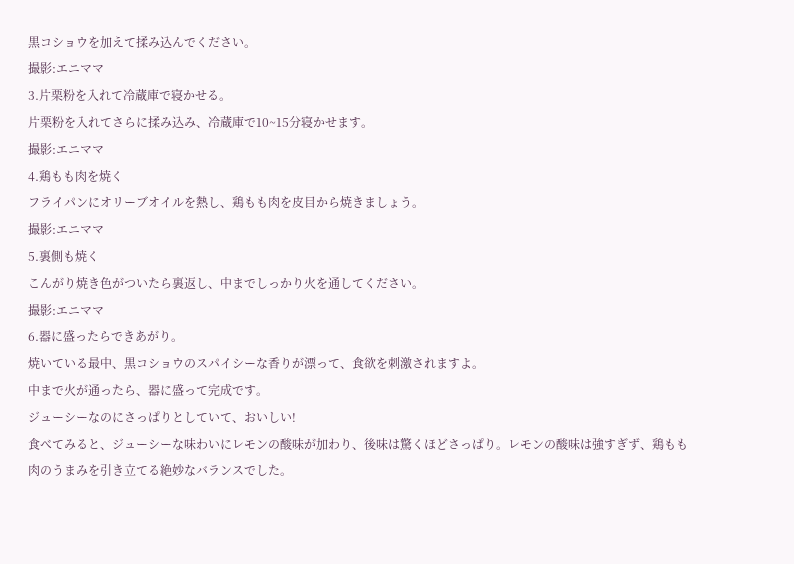黒コショウを加えて揉み込んでください。
撮影:エニママ
3.片栗粉を入れて冷蔵庫で寝かせる。
片栗粉を入れてさらに揉み込み、冷蔵庫で10~15分寝かせます。
撮影:エニママ
4.鶏もも肉を焼く
フライパンにオリーブオイルを熱し、鶏もも肉を皮目から焼きましょう。
撮影:エニママ
5.裏側も焼く
こんがり焼き色がついたら裏返し、中までしっかり火を通してください。
撮影:エニママ
6.器に盛ったらできあがり。
焼いている最中、黒コショウのスパイシーな香りが漂って、食欲を刺激されますよ。
中まで火が通ったら、器に盛って完成です。
ジューシーなのにさっぱりとしていて、おいしい!
食べてみると、ジューシーな味わいにレモンの酸味が加わり、後味は驚くほどさっぱり。レモンの酸味は強すぎず、鶏もも肉のうまみを引き立てる絶妙なバランスでした。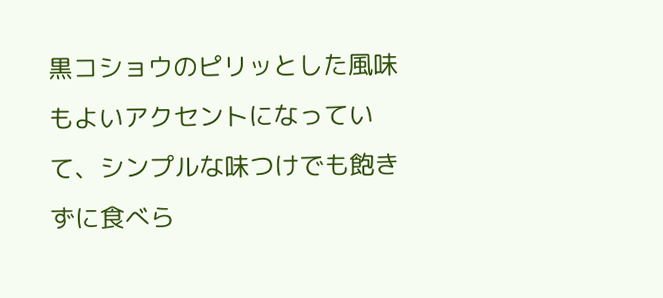黒コショウのピリッとした風味もよいアクセントになっていて、シンプルな味つけでも飽きずに食べら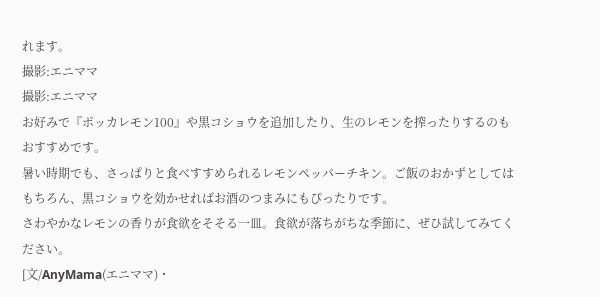れます。
撮影:エニママ
撮影:エニママ
お好みで『ポッカレモン100』や黒コショウを追加したり、生のレモンを搾ったりするのもおすすめです。
暑い時期でも、さっぱりと食べすすめられるレモンペッパーチキン。ご飯のおかずとしてはもちろん、黒コショウを効かせればお酒のつまみにもぴったりです。
さわやかなレモンの香りが食欲をそそる一皿。食欲が落ちがちな季節に、ぜひ試してみてください。
[文/AnyMama(エニママ)・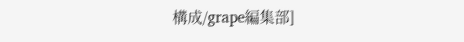構成/grape編集部]